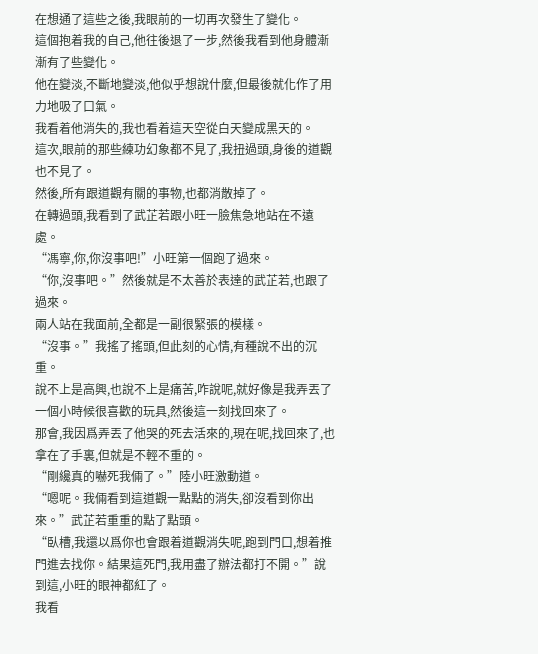在想通了這些之後,我眼前的一切再次發生了變化。
這個抱着我的自己,他往後退了一步,然後我看到他身體漸漸有了些變化。
他在變淡,不斷地變淡,他似乎想說什麼,但最後就化作了用力地吸了口氣。
我看着他消失的,我也看着這天空從白天變成黑天的。
這次,眼前的那些練功幻象都不見了,我扭過頭,身後的道觀也不見了。
然後,所有跟道觀有關的事物,也都消散掉了。
在轉過頭,我看到了武芷若跟小旺一臉焦急地站在不遠處。
“馮寧,你,你沒事吧!”小旺第一個跑了過來。
“你,沒事吧。”然後就是不太善於表達的武芷若,也跟了過來。
兩人站在我面前,全都是一副很緊張的模樣。
“沒事。”我搖了搖頭,但此刻的心情,有種說不出的沉重。
說不上是高興,也說不上是痛苦,咋說呢,就好像是我弄丟了一個小時候很喜歡的玩具,然後這一刻找回來了。
那會,我因爲弄丟了他哭的死去活來的,現在呢,找回來了,也拿在了手裏,但就是不輕不重的。
“剛纔真的嚇死我倆了。”陸小旺激動道。
“嗯呢。我倆看到這道觀一點點的消失,卻沒看到你出來。”武芷若重重的點了點頭。
“臥槽,我還以爲你也會跟着道觀消失呢,跑到門口,想着推門進去找你。結果這死門,我用盡了辦法都打不開。”說到這,小旺的眼神都紅了。
我看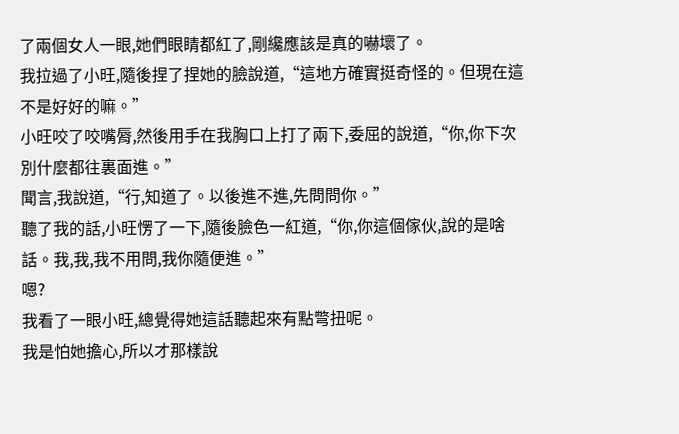了兩個女人一眼,她們眼睛都紅了,剛纔應該是真的嚇壞了。
我拉過了小旺,隨後捏了捏她的臉說道,“這地方確實挺奇怪的。但現在這不是好好的嘛。”
小旺咬了咬嘴脣,然後用手在我胸口上打了兩下,委屈的說道,“你,你下次別什麼都往裏面進。”
聞言,我說道,“行,知道了。以後進不進,先問問你。”
聽了我的話,小旺愣了一下,隨後臉色一紅道,“你,你這個傢伙,說的是啥話。我,我,我不用問,我你隨便進。”
嗯?
我看了一眼小旺,總覺得她這話聽起來有點彆扭呢。
我是怕她擔心,所以才那樣說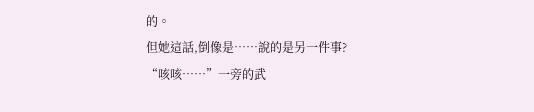的。
但她這話,倒像是……說的是另一件事?
“咳咳……”一旁的武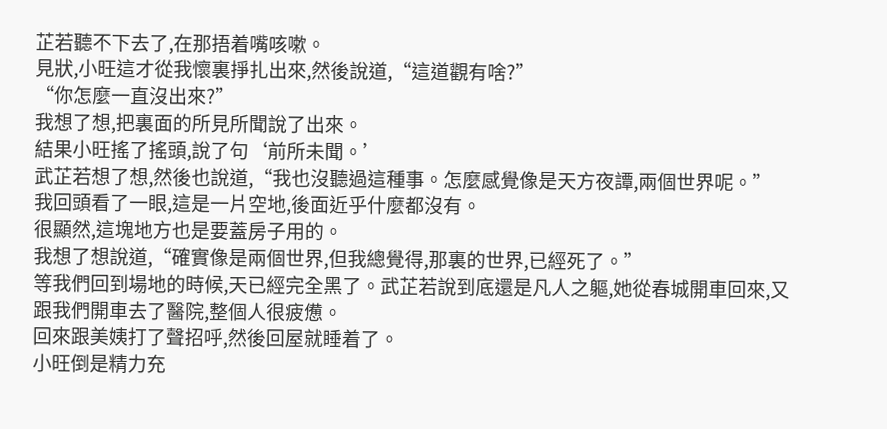芷若聽不下去了,在那捂着嘴咳嗽。
見狀,小旺這才從我懷裏掙扎出來,然後說道,“這道觀有啥?”
“你怎麼一直沒出來?”
我想了想,把裏面的所見所聞說了出來。
結果小旺搖了搖頭,說了句‘前所未聞。’
武芷若想了想,然後也說道,“我也沒聽過這種事。怎麼感覺像是天方夜譚,兩個世界呢。”
我回頭看了一眼,這是一片空地,後面近乎什麼都沒有。
很顯然,這塊地方也是要蓋房子用的。
我想了想說道,“確實像是兩個世界,但我總覺得,那裏的世界,已經死了。”
等我們回到場地的時候,天已經完全黑了。武芷若說到底還是凡人之軀,她從春城開車回來,又跟我們開車去了醫院,整個人很疲憊。
回來跟美姨打了聲招呼,然後回屋就睡着了。
小旺倒是精力充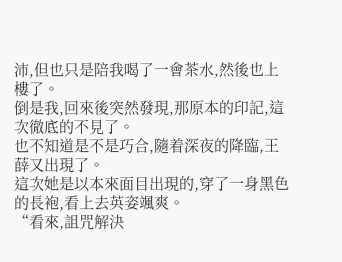沛,但也只是陪我喝了一會茶水,然後也上樓了。
倒是我,回來後突然發現,那原本的印記,這次徹底的不見了。
也不知道是不是巧合,隨着深夜的降臨,王薛又出現了。
這次她是以本來面目出現的,穿了一身黑色的長袍,看上去英姿颯爽。
“看來,詛咒解決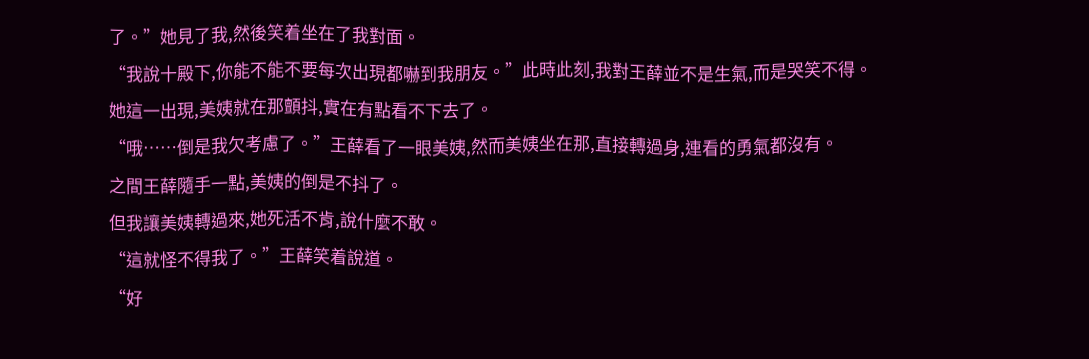了。”她見了我,然後笑着坐在了我對面。
“我說十殿下,你能不能不要每次出現都嚇到我朋友。”此時此刻,我對王薛並不是生氣,而是哭笑不得。
她這一出現,美姨就在那顫抖,實在有點看不下去了。
“哦……倒是我欠考慮了。”王薛看了一眼美姨,然而美姨坐在那,直接轉過身,連看的勇氣都沒有。
之間王薛隨手一點,美姨的倒是不抖了。
但我讓美姨轉過來,她死活不肯,說什麼不敢。
“這就怪不得我了。”王薛笑着說道。
“好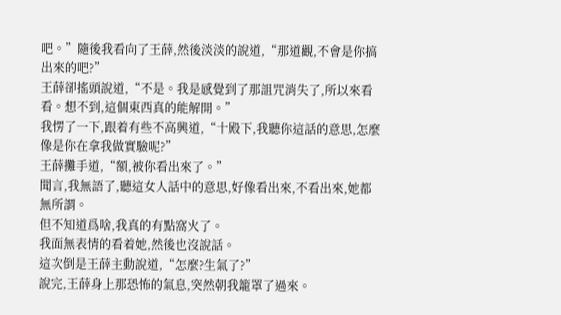吧。”隨後我看向了王薛,然後淡淡的說道,“那道觀,不會是你搞出來的吧?”
王薛卻搖頭說道,“不是。我是感覺到了那詛咒消失了,所以來看看。想不到,這個東西真的能解開。”
我愣了一下,跟着有些不高興道,“十殿下,我聽你這話的意思,怎麼像是你在拿我做實驗呢?”
王薛攤手道,“額,被你看出來了。”
聞言,我無語了,聽這女人話中的意思,好像看出來,不看出來,她都無所謂。
但不知道爲啥,我真的有點窩火了。
我面無表情的看着她,然後也沒說話。
這次倒是王薛主動說道,“怎麼?生氣了?”
說完,王薛身上那恐怖的氣息,突然朝我籠罩了過來。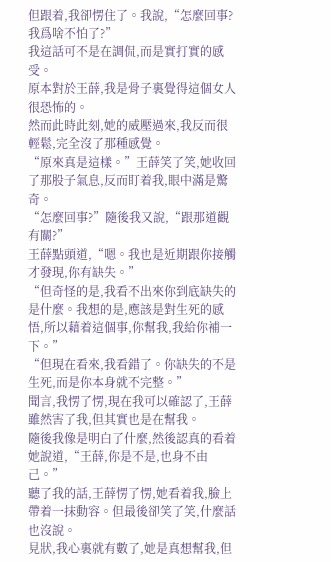但跟着,我卻愣住了。我說,“怎麼回事?我爲啥不怕了?”
我這話可不是在調侃,而是實打實的感受。
原本對於王薛,我是骨子裏覺得這個女人很恐怖的。
然而此時此刻,她的威壓過來,我反而很輕鬆,完全沒了那種感覺。
“原來真是這樣。”王薛笑了笑,她收回了那股子氣息,反而盯着我,眼中滿是驚奇。
“怎麼回事?”隨後我又說,“跟那道觀有關?”
王薛點頭道,“嗯。我也是近期跟你接觸才發現,你有缺失。”
“但奇怪的是,我看不出來你到底缺失的是什麼。我想的是,應該是對生死的感悟,所以藉着這個事,你幫我,我給你補一下。”
“但現在看來,我看錯了。你缺失的不是生死,而是你本身就不完整。”
聞言,我愣了愣,現在我可以確認了,王薛雖然害了我,但其實也是在幫我。
隨後我像是明白了什麼,然後認真的看着她說道,“王薛,你是不是,也身不由己。”
聽了我的話,王薛愣了愣,她看着我,臉上帶着一抹動容。但最後卻笑了笑,什麼話也沒說。
見狀,我心裏就有數了,她是真想幫我,但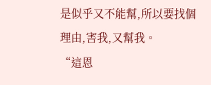是似乎又不能幫,所以要找個理由,害我,又幫我。
“這恩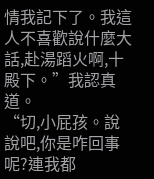情我記下了。我這人不喜歡說什麼大話,赴湯蹈火啊,十殿下。”我認真道。
“切,小屁孩。說說吧,你是咋回事呢?連我都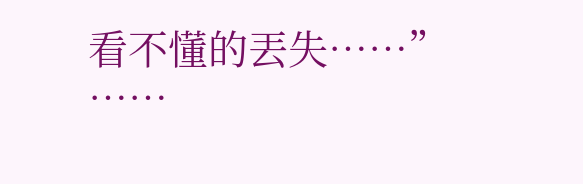看不懂的丟失……”
……